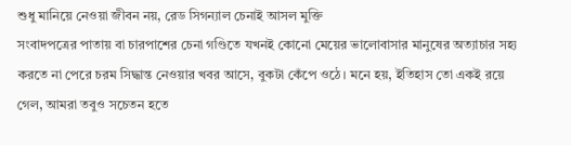শুধু মানিয়ে নেওয়া জীবন নয়, রেড সিগন্যাল চেনাই আসল মুক্তি
সংবাদপত্রের পাতায় বা চারপাশের চেনা গণ্ডিতে যখনই কোনো মেয়ের ভালোবাসার মানুষের অত্যাচার সহ্য করতে না পেরে চরম সিদ্ধান্ত নেওয়ার খবর আসে, বুকটা কেঁপে ওঠে। মনে হয়, ইতিহাস তো একই রয়ে গেল, আমরা তবুও সচেতন হতে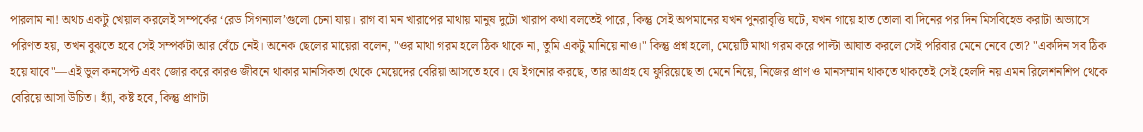পারলাম না! অথচ একটু খেয়াল করলেই সম্পর্কের ‘রেড সিগন্যাল’গুলো চেনা যায়। রাগ বা মন খারাপের মাথায় মানুষ দুটো খারাপ কথা বলতেই পারে, কিন্তু সেই অপমানের যখন পুনরাবৃত্তি ঘটে, যখন গায়ে হাত তোলা বা দিনের পর দিন মিসবিহেভ করাটা অভ্যাসে পরিণত হয়, তখন বুঝতে হবে সেই সম্পর্কটা আর বেঁচে নেই। অনেক ছেলের মায়েরা বলেন, "ওর মাথা গরম হলে ঠিক থাকে না, তুমি একটু মানিয়ে নাও।" কিন্তু প্রশ্ন হলো, মেয়েটি মাথা গরম করে পাল্টা আঘাত করলে সেই পরিবার মেনে নেবে তো? "একদিন সব ঠিক হয়ে যাবে"—এই ভুল কনসেপ্ট এবং জোর করে কারও জীবনে থাকার মানসিকতা থেকে মেয়েদের বেরিয়া আসতে হবে। যে ইগনোর করছে, তার আগ্রহ যে ফুরিয়েছে তা মেনে নিয়ে, নিজের প্রাণ ও মানসম্মান থাকতে থাকতেই সেই হেলদি নয় এমন রিলেশনশিপ থেকে বেরিয়ে আসা উচিত। হ্যাঁ, কষ্ট হবে, কিন্তু প্রাণটা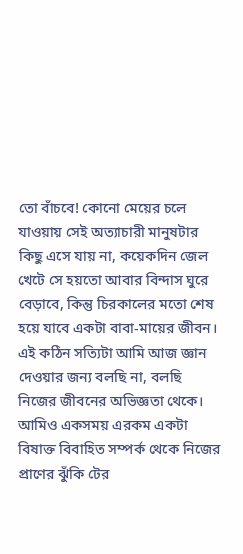তো বাঁচবে! কোনো মেয়ের চলে যাওয়ায় সেই অত্যাচারী মানুষটার কিছু এসে যায় না, কয়েকদিন জেল খেটে সে হয়তো আবার বিন্দাস ঘুরে বেড়াবে, কিন্তু চিরকালের মতো শেষ হয়ে যাবে একটা বাবা-মায়ের জীবন।
এই কঠিন সত্যিটা আমি আজ জ্ঞান দেওয়ার জন্য বলছি না, বলছি নিজের জীবনের অভিজ্ঞতা থেকে। আমিও একসময় এরকম একটা বিষাক্ত বিবাহিত সম্পর্ক থেকে নিজের প্রাণের ঝুঁকি টের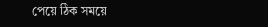পেয়ে ঠিক সময়ে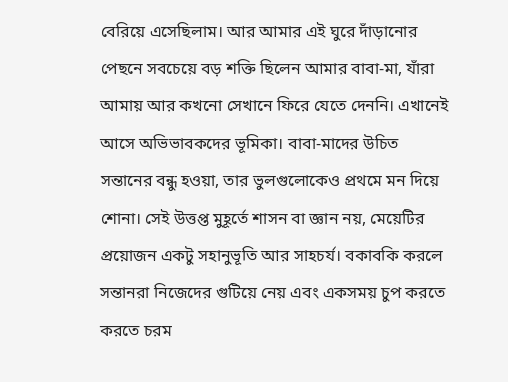বেরিয়ে এসেছিলাম। আর আমার এই ঘুরে দাঁড়ানোর পেছনে সবচেয়ে বড় শক্তি ছিলেন আমার বাবা-মা, যাঁরা আমায় আর কখনো সেখানে ফিরে যেতে দেননি। এখানেই আসে অভিভাবকদের ভূমিকা। বাবা-মাদের উচিত সন্তানের বন্ধু হওয়া, তার ভুলগুলোকেও প্রথমে মন দিয়ে শোনা। সেই উত্তপ্ত মুহূর্তে শাসন বা জ্ঞান নয়, মেয়েটির প্রয়োজন একটু সহানুভূতি আর সাহচর্য। বকাবকি করলে সন্তানরা নিজেদের গুটিয়ে নেয় এবং একসময় চুপ করতে করতে চরম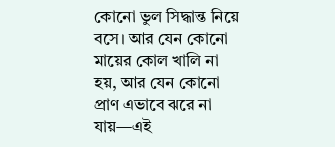কোনো ভুল সিদ্ধান্ত নিয়ে বসে। আর যেন কোনো মায়ের কোল খালি না হয়, আর যেন কোনো প্রাণ এভাবে ঝরে না যায়—এই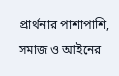প্রার্থনার পাশাপাশি, সমাজ ও আইনের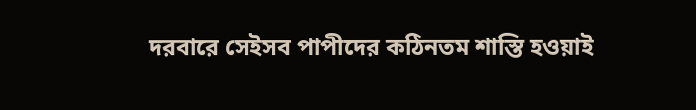দরবারে সেইসব পাপীদের কঠিনতম শাস্তি হওয়াই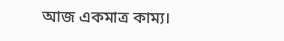আজ একমাত্র কাম্য।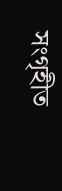সংগৃহীত